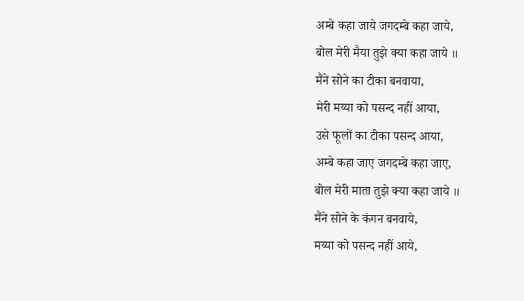अम्बे कहा जाये जगदम्बे कहा जाये,
बोल मेरी मैया तुझे क्या कहा जाये ॥
मैंने सोने का टीका बनवाया,
मेरी मय्या को पसन्द नहीं आया,
उसे फूलों का टीका पसन्द आया,
अम्बे कहा जाए जगदम्बे कहा जाए,
बोल मेरी माता तुझे क्या कहा जाये ॥
मैंने सोने के कंगन बनवाये,
मय्या को पसन्द नहीं आये,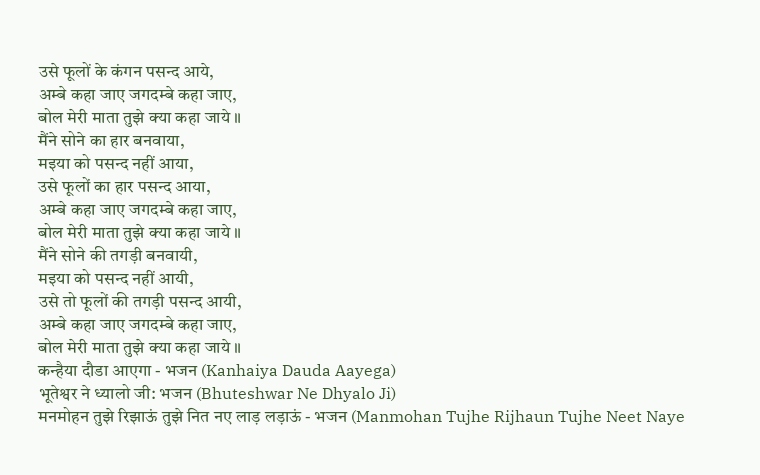उसे फूलों के कंगन पसन्द आये,
अम्बे कहा जाए जगदम्बे कहा जाए,
बोल मेरी माता तुझे क्या कहा जाये ॥
मैंने सोने का हार बनवाया,
मइया को पसन्द नहीं आया,
उसे फूलों का हार पसन्द आया,
अम्बे कहा जाए जगदम्बे कहा जाए,
बोल मेरी माता तुझे क्या कहा जाये ॥
मैंने सोने की तगड़ी बनवायी,
मइया को पसन्द नहीं आयी,
उसे तो फूलों की तगड़ी पसन्द आयी,
अम्बे कहा जाए जगदम्बे कहा जाए,
बोल मेरी माता तुझे क्या कहा जाये ॥
कन्हैया दौडा आएगा - भजन (Kanhaiya Dauda Aayega)
भूतेश्वर ने ध्यालो जी: भजन (Bhuteshwar Ne Dhyalo Ji)
मनमोहन तुझे रिझाऊं तुझे नित नए लाड़ लड़ाऊं - भजन (Manmohan Tujhe Rijhaun Tujhe Neet Naye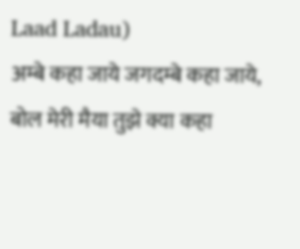Laad Ladau)
अम्बे कहा जाये जगदम्बे कहा जाये,
बोल मेरी मैया तुझे क्या कहा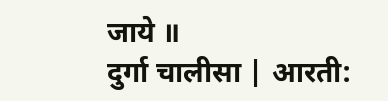जाये ॥
दुर्गा चालीसा | आरती: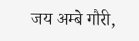जय अम्बे गौरी,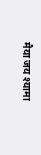मैया जय श्यामा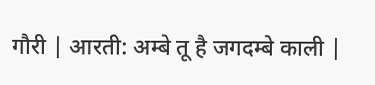गौरी | आरती: अम्बे तू है जगदम्बे काली |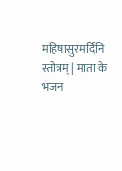महिषासुरमर्दिनि स्तोत्रम् | माता के भजन